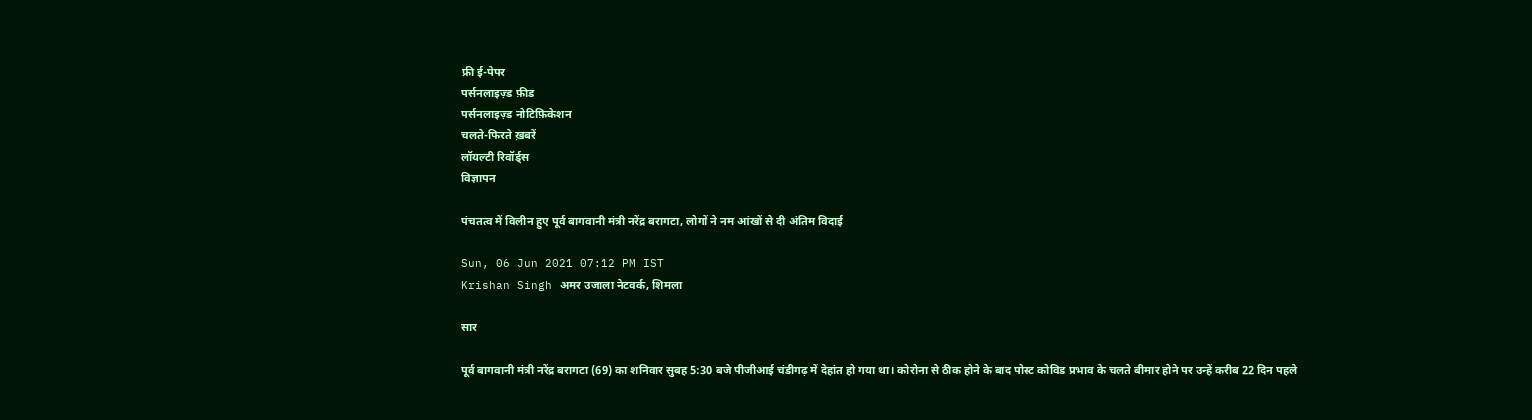फ्री ई-पेपर
पर्सनलाइज़्ड फ़ीड
पर्सनलाइज़्ड नोटिफ़िकेशन
चलते-फिरते ख़बरें
लॉयल्टी रिवॉर्ड्स
विज्ञापन

पंचतत्व में विलीन हुए पूर्व बागवानी मंत्री नरेंद्र बरागटा, लोगों ने नम आंखों से दी अंतिम विदाई

Sun, 06 Jun 2021 07:12 PM IST
Krishan Singh अमर उजाला नेटवर्क, शिमला

सार

पूर्व बागवानी मंत्री नरेंद्र बरागटा (69) का शनिवार सुबह 5:30 बजे पीजीआई चंडीगढ़ में देहांत हो गया था। कोरोना से ठीक होने के बाद पोस्ट कोविड प्रभाव के चलते बीमार होने पर उन्हें करीब 22 दिन पहले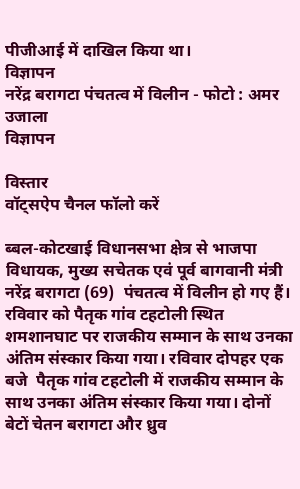पीजीआई में दाखिल किया था।
विज्ञापन
नरेंद्र बरागटा पंचतत्व में विलीन - फोटो : अमर उजाला
विज्ञापन

विस्तार
वॉट्सऐप चैनल फॉलो करें

ब्बल-कोटखाई विधानसभा क्षेत्र से भाजपा विधायक, मुख्य सचेतक एवं पूर्व बागवानी मंत्री नरेंद्र बरागटा (69)  पंचतत्व में विलीन हो गए हैं। रविवार को पैतृक गांव टहटोली स्थित शमशानघाट पर राजकीय सम्मान के साथ उनका अंतिम संस्कार किया गया। रविवार दोपहर एक बजे  पैतृक गांव टहटोली में राजकीय सम्मान के साथ उनका अंतिम संस्कार किया गया। दोनों बेटों चेतन बरागटा और ध्रुव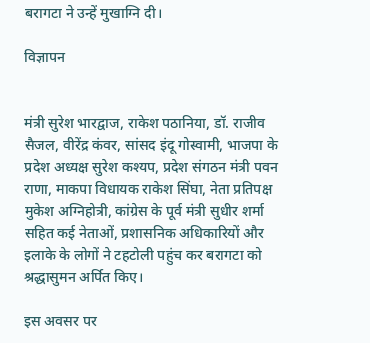बरागटा ने उन्हें मुखाग्नि दी।

विज्ञापन


मंत्री सुरेश भारद्वाज, राकेश पठानिया, डॉ. राजीव सैजल, वीरेंद्र कंवर, सांसद इंदू गोस्वामी, भाजपा के प्रदेश अध्यक्ष सुरेश कश्यप, प्रदेश संगठन मंत्री पवन राणा, माकपा विधायक राकेश सिंघा, नेता प्रतिपक्ष मुकेश अग्निहोत्री, कांग्रेस के पूर्व मंत्री सुधीर शर्मा सहित कई नेताओं, प्रशासनिक अधिकारियों और इलाके के लोगों ने टहटोली पहुंच कर बरागटा को श्रद्धासुमन अर्पित किए।

इस अवसर पर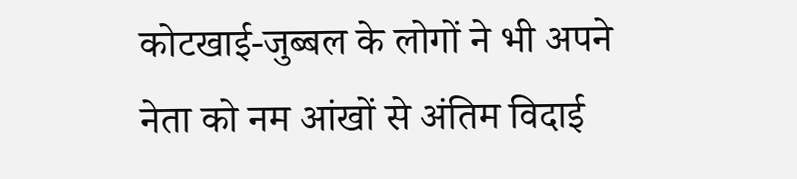कोटखाई-जुब्बल के लोगों ने भी अपने नेता को नम आंखों से अंतिम विदाई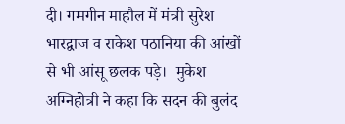दी। गमगीन माहौल में मंत्री सुरेश भारद्वाज व राकेश पठानिया की आंखों से भी आंसू छलक पड़े।  मुकेश अग्निहोत्री ने कहा कि सदन की बुलंद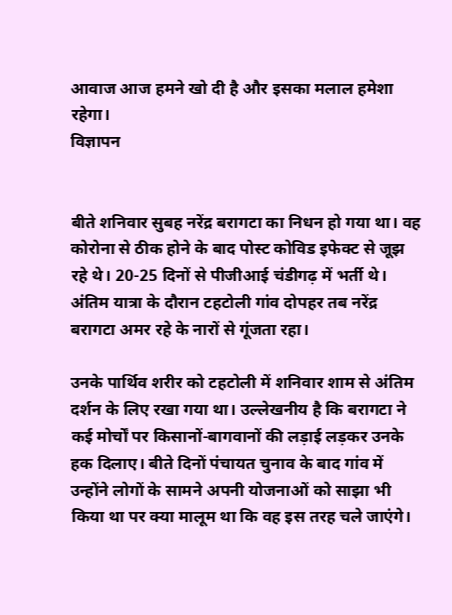आवाज आज हमने खो दी है और इसका मलाल हमेशा रहेगा।
विज्ञापन


बीते शनिवार सुबह नरेंद्र बरागटा का निधन हो गया था। वह कोरोना से ठीक होने के बाद पोस्ट कोविड इफेक्ट से जूझ रहे थे। 20-25 दिनों से पीजीआई चंडीगढ़ में भर्ती थे। अंतिम यात्रा के दौरान टहटोली गांव दोपहर तब नरेंद्र बरागटा अमर रहे के नारों से गूंजता रहा।

उनके पार्थिव शरीर को टहटोली में शनिवार शाम से अंतिम दर्शन के लिए रखा गया था। उल्लेखनीय है कि बरागटा ने कई मोर्चों पर किसानों-बागवानों की लड़ाई लड़कर उनके हक दिलाए। बीते दिनों पंचायत चुनाव के बाद गांव में उन्होंने लोगों के सामने अपनी योजनाओं को साझा भी किया था पर क्या मालूम था कि वह इस तरह चले जाएंगे।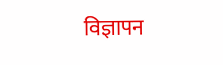विज्ञापन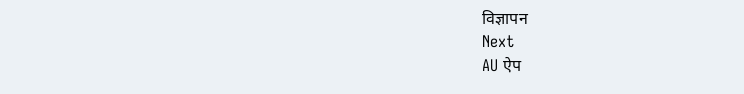विज्ञापन
Next
AU ऐप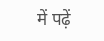में पढ़ें